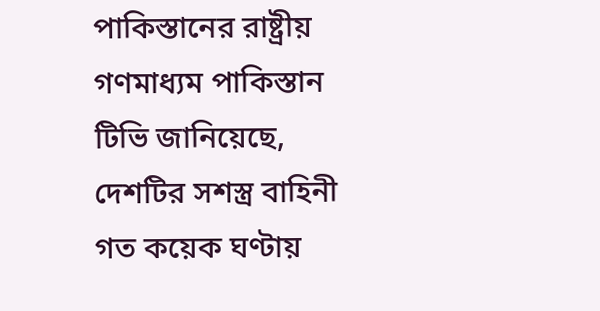পাকিস্তানের রাষ্ট্রীয় গণমাধ্যম পাকিস্তান টিভি জানিয়েছে, দেশটির সশস্ত্র বাহিনী গত কয়েক ঘণ্টায়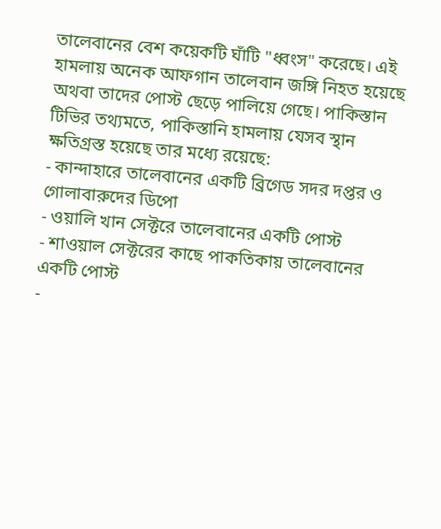তালেবানের বেশ কয়েকটি ঘাঁটি "ধ্বংস" করেছে। এই হামলায় অনেক আফগান তালেবান জঙ্গি নিহত হয়েছে অথবা তাদের পোস্ট ছেড়ে পালিয়ে গেছে। পাকিস্তান টিভির তথ্যমতে, পাকিস্তানি হামলায় যেসব স্থান ক্ষতিগ্রস্ত হয়েছে তার মধ্যে রয়েছে:
- কান্দাহারে তালেবানের একটি ব্রিগেড সদর দপ্তর ও গোলাবারুদের ডিপো
- ওয়ালি খান সেক্টরে তালেবানের একটি পোস্ট
- শাওয়াল সেক্টরের কাছে পাকতিকায় তালেবানের একটি পোস্ট
-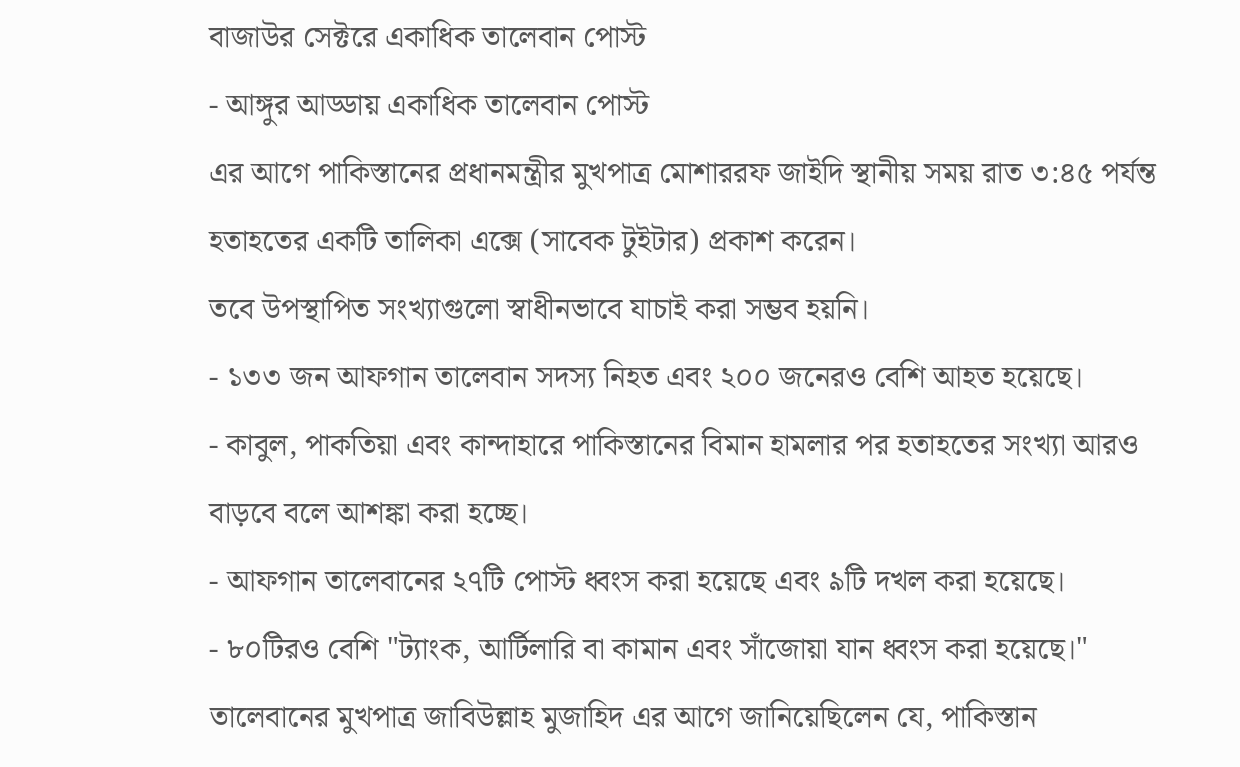বাজাউর সেক্টরে একাধিক তালেবান পোস্ট
- আঙ্গুর আড্ডায় একাধিক তালেবান পোস্ট
এর আগে পাকিস্তানের প্রধানমন্ত্রীর মুখপাত্র মোশাররফ জাইদি স্থানীয় সময় রাত ৩:৪৫ পর্যন্ত হতাহতের একটি তালিকা এক্সে (সাবেক টুইটার) প্রকাশ করেন।
তবে উপস্থাপিত সংখ্যাগুলো স্বাধীনভাবে যাচাই করা সম্ভব হয়নি।
- ১৩৩ জন আফগান তালেবান সদস্য নিহত এবং ২০০ জনেরও বেশি আহত হয়েছে।
- কাবুল, পাকতিয়া এবং কান্দাহারে পাকিস্তানের বিমান হামলার পর হতাহতের সংখ্যা আরও বাড়বে বলে আশঙ্কা করা হচ্ছে।
- আফগান তালেবানের ২৭টি পোস্ট ধ্বংস করা হয়েছে এবং ৯টি দখল করা হয়েছে।
- ৮০টিরও বেশি "ট্যাংক, আর্টিলারি বা কামান এবং সাঁজোয়া যান ধ্বংস করা হয়েছে।"
তালেবানের মুখপাত্র জাবিউল্লাহ মুজাহিদ এর আগে জানিয়েছিলেন যে, পাকিস্তান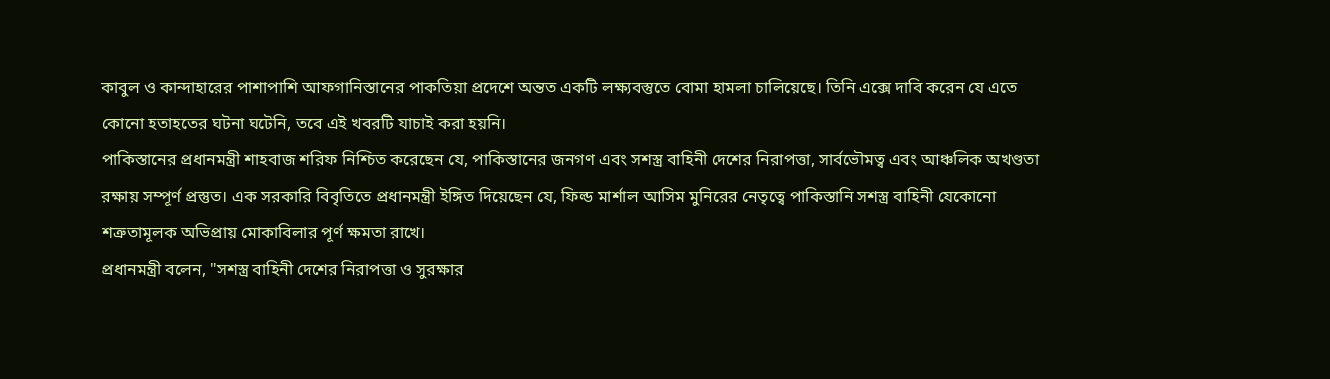কাবুল ও কান্দাহারের পাশাপাশি আফগানিস্তানের পাকতিয়া প্রদেশে অন্তত একটি লক্ষ্যবস্তুতে বোমা হামলা চালিয়েছে। তিনি এক্সে দাবি করেন যে এতে কোনো হতাহতের ঘটনা ঘটেনি, তবে এই খবরটি যাচাই করা হয়নি।
পাকিস্তানের প্রধানমন্ত্রী শাহবাজ শরিফ নিশ্চিত করেছেন যে, পাকিস্তানের জনগণ এবং সশস্ত্র বাহিনী দেশের নিরাপত্তা, সার্বভৌমত্ব এবং আঞ্চলিক অখণ্ডতা রক্ষায় সম্পূর্ণ প্রস্তুত। এক সরকারি বিবৃতিতে প্রধানমন্ত্রী ইঙ্গিত দিয়েছেন যে, ফিল্ড মার্শাল আসিম মুনিরের নেতৃত্বে পাকিস্তানি সশস্ত্র বাহিনী যেকোনো শত্রুতামূলক অভিপ্রায় মোকাবিলার পূর্ণ ক্ষমতা রাখে।
প্রধানমন্ত্রী বলেন, "সশস্ত্র বাহিনী দেশের নিরাপত্তা ও সুরক্ষার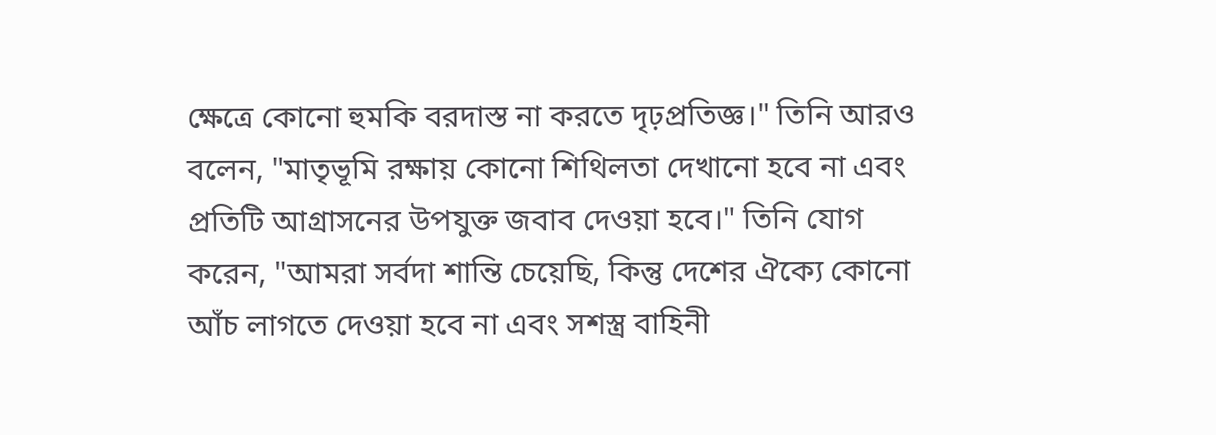ক্ষেত্রে কোনো হুমকি বরদাস্ত না করতে দৃঢ়প্রতিজ্ঞ।" তিনি আরও বলেন, "মাতৃভূমি রক্ষায় কোনো শিথিলতা দেখানো হবে না এবং প্রতিটি আগ্রাসনের উপযুক্ত জবাব দেওয়া হবে।" তিনি যোগ করেন, "আমরা সর্বদা শান্তি চেয়েছি, কিন্তু দেশের ঐক্যে কোনো আঁচ লাগতে দেওয়া হবে না এবং সশস্ত্র বাহিনী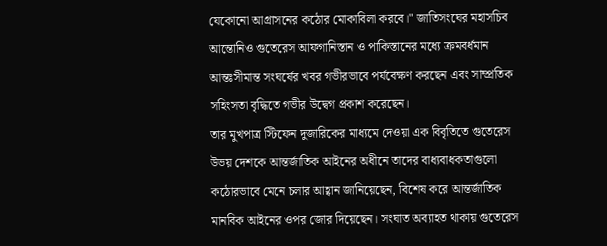যেকোনো আগ্রাসনের কঠোর মোকাবিলা করবে।" জাতিসংঘের মহাসচিব আন্তোনিও গুতেরেস আফগানিস্তান ও পাকিস্তানের মধ্যে ক্রমবর্ধমান আন্তঃসীমান্ত সংঘর্ষের খবর গভীরভাবে পর্যবেক্ষণ করছেন এবং সাম্প্রতিক সহিংসতা বৃদ্ধিতে গভীর উদ্বেগ প্রকাশ করেছেন।
তার মুখপাত্র স্টিফেন দুজারিকের মাধ্যমে দেওয়া এক বিবৃতিতে গুতেরেস উভয় দেশকে আন্তর্জাতিক আইনের অধীনে তাদের বাধ্যবাধকতাগুলো কঠোরভাবে মেনে চলার আহ্বান জানিয়েছেন, বিশেষ করে আন্তর্জাতিক মানবিক আইনের ওপর জোর দিয়েছেন। সংঘাত অব্যাহত থাকায় গুতেরেস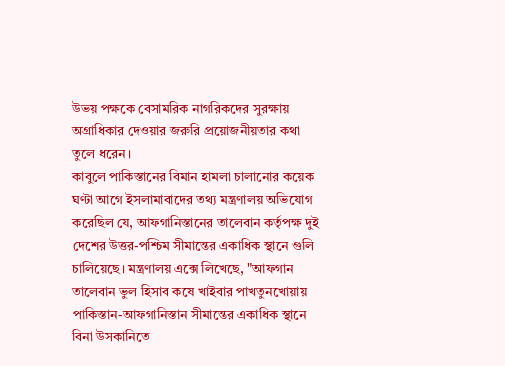উভয় পক্ষকে বেসামরিক নাগরিকদের সুরক্ষায় অগ্রাধিকার দেওয়ার জরুরি প্রয়োজনীয়তার কথা তুলে ধরেন।
কাবুলে পাকিস্তানের বিমান হামলা চালানোর কয়েক ঘণ্টা আগে ইসলামাবাদের তথ্য মন্ত্রণালয় অভিযোগ করেছিল যে, আফগানিস্তানের তালেবান কর্তৃপক্ষ দুই দেশের উত্তর-পশ্চিম সীমান্তের একাধিক স্থানে গুলি চালিয়েছে। মন্ত্রণালয় এক্সে লিখেছে, "আফগান তালেবান ভুল হিসাব কষে খাইবার পাখতুনখোয়ায় পাকিস্তান-আফগানিস্তান সীমান্তের একাধিক স্থানে বিনা উসকানিতে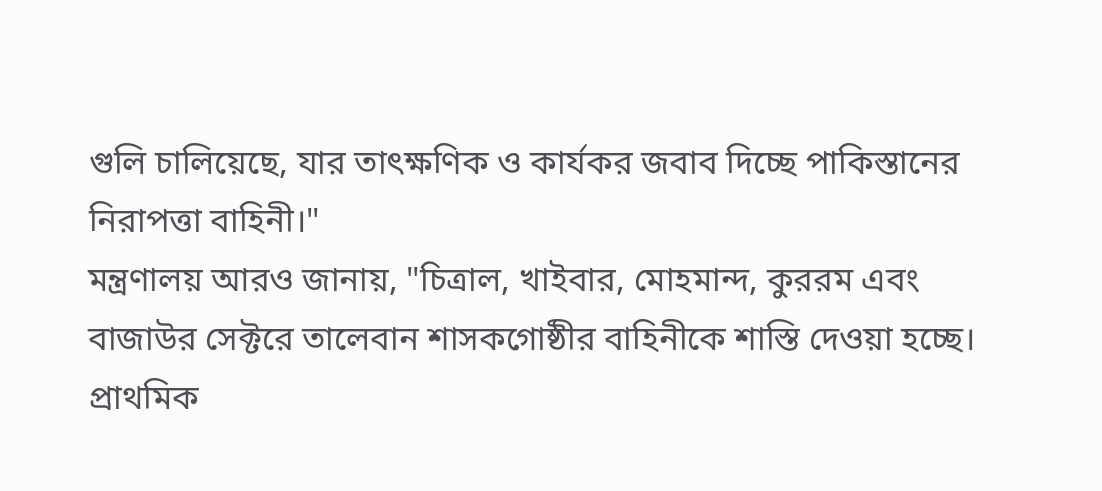গুলি চালিয়েছে, যার তাৎক্ষণিক ও কার্যকর জবাব দিচ্ছে পাকিস্তানের নিরাপত্তা বাহিনী।"
মন্ত্রণালয় আরও জানায়, "চিত্রাল, খাইবার, মোহমান্দ, কুররম এবং বাজাউর সেক্টরে তালেবান শাসকগোষ্ঠীর বাহিনীকে শাস্তি দেওয়া হচ্ছে। প্রাথমিক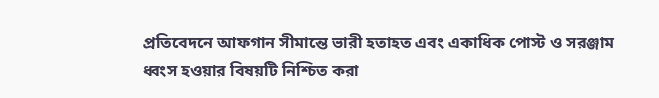প্রতিবেদনে আফগান সীমান্তে ভারী হতাহত এবং একাধিক পোস্ট ও সরঞ্জাম ধ্বংস হওয়ার বিষয়টি নিশ্চিত করা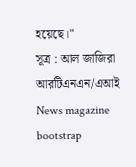হয়েছে।"
সূত্র : আল জাজিরা
আরটিএনএন/এআই
News magazine bootstrap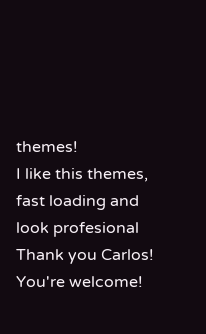themes!
I like this themes, fast loading and look profesional
Thank you Carlos!
You're welcome!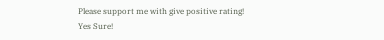Please support me with give positive rating!
Yes Sure!